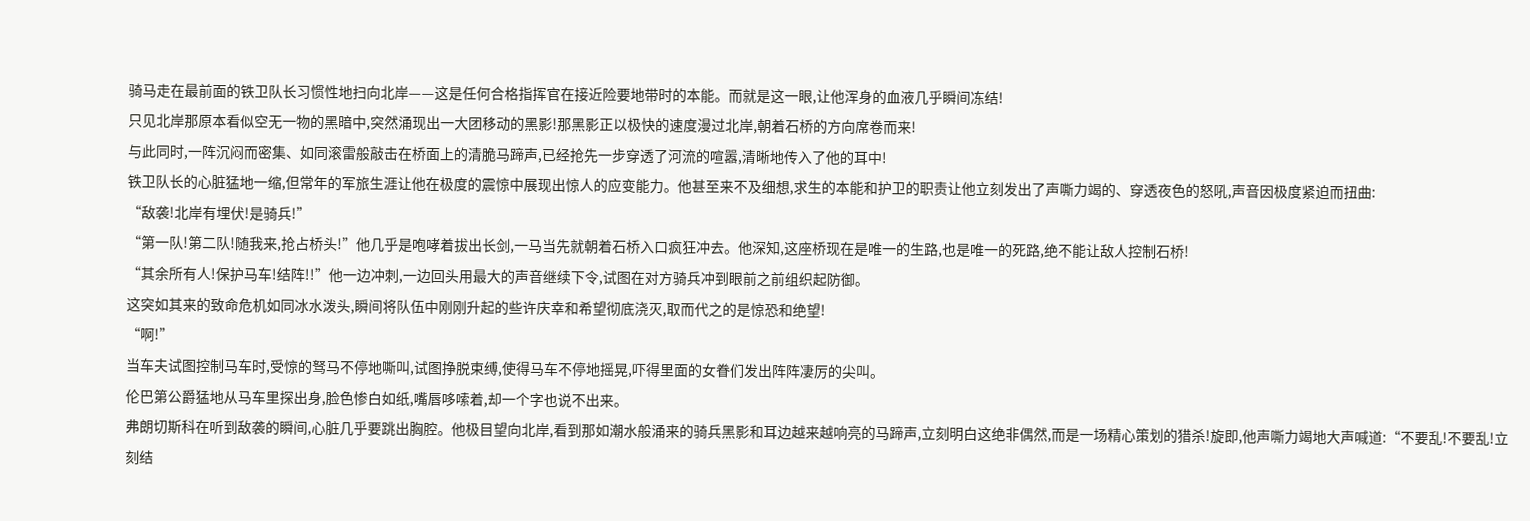骑马走在最前面的铁卫队长习惯性地扫向北岸——这是任何合格指挥官在接近险要地带时的本能。而就是这一眼,让他浑身的血液几乎瞬间冻结!
只见北岸那原本看似空无一物的黑暗中,突然涌现出一大团移动的黑影!那黑影正以极快的速度漫过北岸,朝着石桥的方向席卷而来!
与此同时,一阵沉闷而密集、如同滚雷般敲击在桥面上的清脆马蹄声,已经抢先一步穿透了河流的喧嚣,清晰地传入了他的耳中!
铁卫队长的心脏猛地一缩,但常年的军旅生涯让他在极度的震惊中展现出惊人的应变能力。他甚至来不及细想,求生的本能和护卫的职责让他立刻发出了声嘶力竭的、穿透夜色的怒吼,声音因极度紧迫而扭曲:
“敌袭!北岸有埋伏!是骑兵!”
“第一队!第二队!随我来,抢占桥头!”他几乎是咆哮着拔出长剑,一马当先就朝着石桥入口疯狂冲去。他深知,这座桥现在是唯一的生路,也是唯一的死路,绝不能让敌人控制石桥!
“其余所有人!保护马车!结阵!!”他一边冲刺,一边回头用最大的声音继续下令,试图在对方骑兵冲到眼前之前组织起防御。
这突如其来的致命危机如同冰水泼头,瞬间将队伍中刚刚升起的些许庆幸和希望彻底浇灭,取而代之的是惊恐和绝望!
“啊!”
当车夫试图控制马车时,受惊的驽马不停地嘶叫,试图挣脱束缚,使得马车不停地摇晃,吓得里面的女眷们发出阵阵凄厉的尖叫。
伦巴第公爵猛地从马车里探出身,脸色惨白如纸,嘴唇哆嗦着,却一个字也说不出来。
弗朗切斯科在听到敌袭的瞬间,心脏几乎要跳出胸腔。他极目望向北岸,看到那如潮水般涌来的骑兵黑影和耳边越来越响亮的马蹄声,立刻明白这绝非偶然,而是一场精心策划的猎杀!旋即,他声嘶力竭地大声喊道:“不要乱!不要乱!立刻结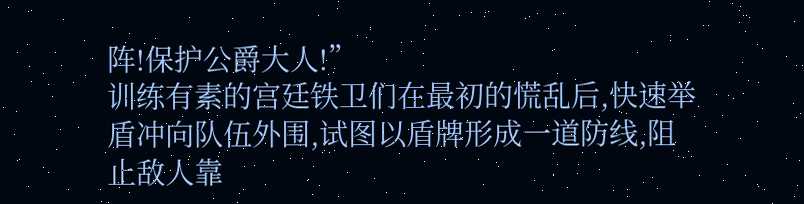阵!保护公爵大人!”
训练有素的宫廷铁卫们在最初的慌乱后,快速举盾冲向队伍外围,试图以盾牌形成一道防线,阻止敌人靠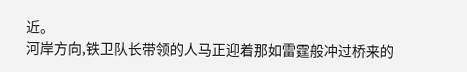近。
河岸方向,铁卫队长带领的人马正迎着那如雷霆般冲过桥来的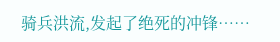骑兵洪流,发起了绝死的冲锋……